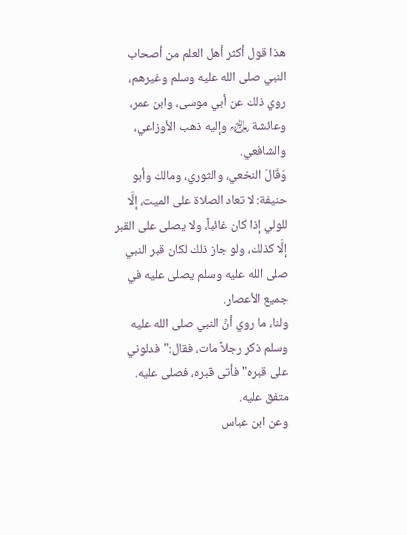هذا قول أكثر أهل العلم من أصحاب النبي صلى الله عليه وسلم وغيرهم، روي ذلك عن أبي موسى، وابن عمر، وعائشة ﵃ وإليه ذهب الأوزاعي، والشافعي.
وَقَالَ النخعي، والثوري، ومالك وأبو حنيفة: لا تعاد الصلاة على الميت، إلَّا للولي إذا كان غائباً، ولا يصلى على القبر إلَّا كذلك، ولو جاز ذلك لكان قبر النبي صلى الله عليه وسلم يصلى عليه في جميع الأعصار.
ولنا، ما روي أنَّ النبي صلى الله عليه وسلم ذكر رجلاً مات، فقال:"فدلوني على قبره" فأتى قبره، فصلى عليه. متفق عليه.
وعن ابن عباس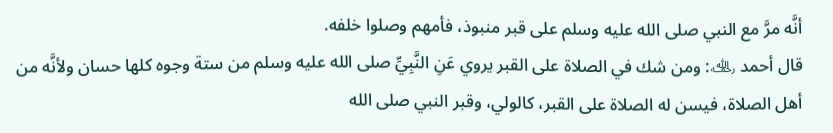أنَّه مرَّ مع النبي صلى الله عليه وسلم على قبر منبوذ، فأمهم وصلوا خلفه.
قال أحمد ﵀: ومن شك في الصلاة على القبر يروي عَنِ النَّبِيِّ صلى الله عليه وسلم من ستة وجوه كلها حسان ولأنَّه من أهل الصلاة، فيسن له الصلاة على القبر، كالولي، وقبر النبي صلى الله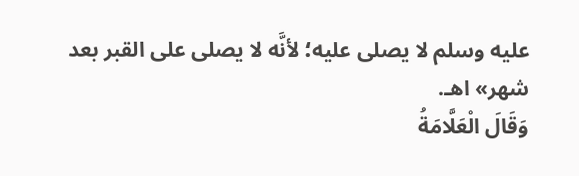عليه وسلم لا يصلى عليه؛ لأنَّه لا يصلى على القبر بعد شهر» اهـ.
وَقَالَ الْعَلَّامَةُ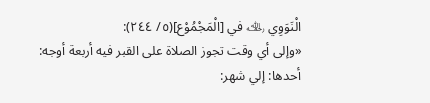الْنَوَوِي ﵀ في [الْمَجْمُوْع](٥/ ٢٤٤):
«وإلى أي وقت تجوز الصلاة على القبر فيه أربعة أوجه:
أحدها: إلي شهر: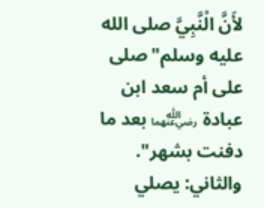لأَنَّ الْنَّبِيَّ صلى الله عليه وسلم"صلى على أم سعد ابن عبادة ﵄ بعد ما دفنت بشهر".
والثاني: يصلي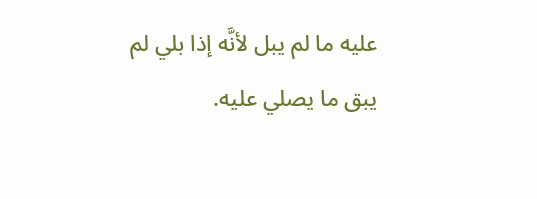عليه ما لم يبل لأنَّه إذا بلي لم يبق ما يصلي عليه.